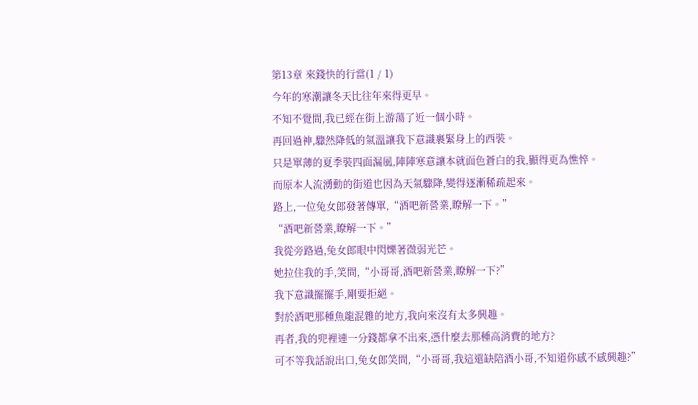第13章 來錢快的行當(1 / 1)
今年的寒潮讓冬天比往年來得更早。
不知不覺間,我已經在街上游蕩了近一個小時。
再回過神,驟然降低的氣溫讓我下意識裹緊身上的西裝。
只是單薄的夏季裝四面漏風,陣陣寒意讓本就面色蒼白的我,顯得更為憔悴。
而原本人流湧動的街道也因為天氣驟降,變得逐漸稀疏起來。
路上,一位兔女郎發著傳單,“酒吧新營業,瞭解一下。”
“酒吧新營業,瞭解一下。”
我從旁路過,兔女郎眼中閃爍著微弱光芒。
她拉住我的手,笑問,“小哥哥,酒吧新營業,瞭解一下?”
我下意識擺擺手,剛要拒絕。
對於酒吧那種魚龍混雜的地方,我向來沒有太多興趣。
再者,我的兜裡連一分錢都拿不出來,憑什麼去那種高消費的地方?
可不等我話說出口,兔女郎笑問,“小哥哥,我這還缺陪酒小哥,不知道你感不感興趣?”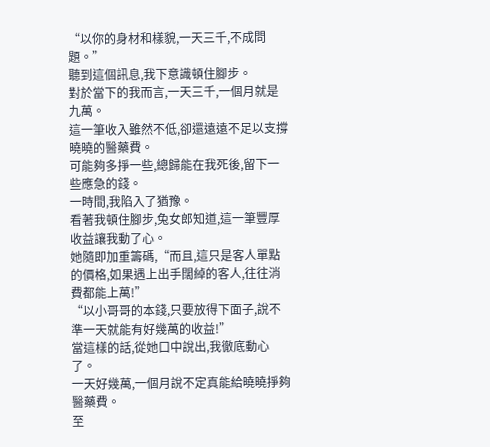“以你的身材和樣貌,一天三千,不成問題。”
聽到這個訊息,我下意識頓住腳步。
對於當下的我而言,一天三千,一個月就是九萬。
這一筆收入雖然不低,卻還遠遠不足以支撐曉曉的醫藥費。
可能夠多掙一些,總歸能在我死後,留下一些應急的錢。
一時間,我陷入了猶豫。
看著我頓住腳步,兔女郎知道,這一筆豐厚收益讓我動了心。
她隨即加重籌碼,“而且,這只是客人單點的價格,如果遇上出手闊綽的客人,往往消費都能上萬!”
“以小哥哥的本錢,只要放得下面子,說不準一天就能有好幾萬的收益!”
當這樣的話,從她口中說出,我徹底動心了。
一天好幾萬,一個月說不定真能給曉曉掙夠醫藥費。
至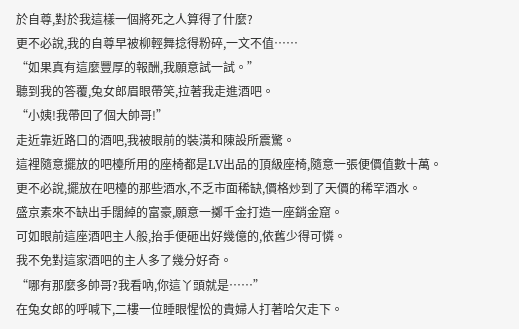於自尊,對於我這樣一個將死之人算得了什麼?
更不必說,我的自尊早被柳輕舞捻得粉碎,一文不值……
“如果真有這麼豐厚的報酬,我願意試一試。”
聽到我的答覆,兔女郎眉眼帶笑,拉著我走進酒吧。
“小姨!我帶回了個大帥哥!”
走近靠近路口的酒吧,我被眼前的裝潢和陳設所震驚。
這裡隨意擺放的吧檯所用的座椅都是LV出品的頂級座椅,隨意一張便價值數十萬。
更不必說,擺放在吧檯的那些酒水,不乏市面稀缺,價格炒到了天價的稀罕酒水。
盛京素來不缺出手闊綽的富豪,願意一擲千金打造一座銷金窟。
可如眼前這座酒吧主人般,抬手便砸出好幾億的,依舊少得可憐。
我不免對這家酒吧的主人多了幾分好奇。
“哪有那麼多帥哥?我看吶,你這丫頭就是……”
在兔女郎的呼喊下,二樓一位睡眼惺忪的貴婦人打著哈欠走下。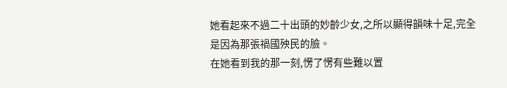她看起來不過二十出頭的妙齡少女,之所以顯得韻味十足,完全是因為那張禍國殃民的臉。
在她看到我的那一刻,愣了愣有些難以置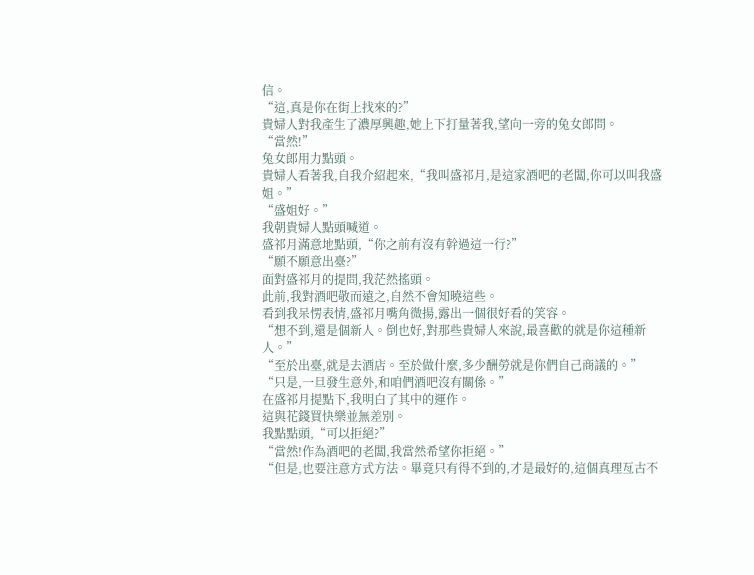信。
“這,真是你在街上找來的?”
貴婦人對我產生了濃厚興趣,她上下打量著我,望向一旁的兔女郎問。
“當然!”
兔女郎用力點頭。
貴婦人看著我,自我介紹起來,“我叫盛祁月,是這家酒吧的老闆,你可以叫我盛姐。”
“盛姐好。”
我朝貴婦人點頭喊道。
盛祁月滿意地點頭,“你之前有沒有幹過這一行?”
“願不願意出臺?”
面對盛祁月的提問,我茫然搖頭。
此前,我對酒吧敬而遠之,自然不會知曉這些。
看到我呆愣表情,盛祁月嘴角微揚,露出一個很好看的笑容。
“想不到,還是個新人。倒也好,對那些貴婦人來說,最喜歡的就是你這種新人。”
“至於出臺,就是去酒店。至於做什麼,多少酬勞就是你們自己商議的。”
“只是,一旦發生意外,和咱們酒吧沒有關係。”
在盛祁月提點下,我明白了其中的運作。
這與花錢買快樂並無差別。
我點點頭,“可以拒絕?”
“當然!作為酒吧的老闆,我當然希望你拒絕。”
“但是,也要注意方式方法。畢竟只有得不到的,才是最好的,這個真理亙古不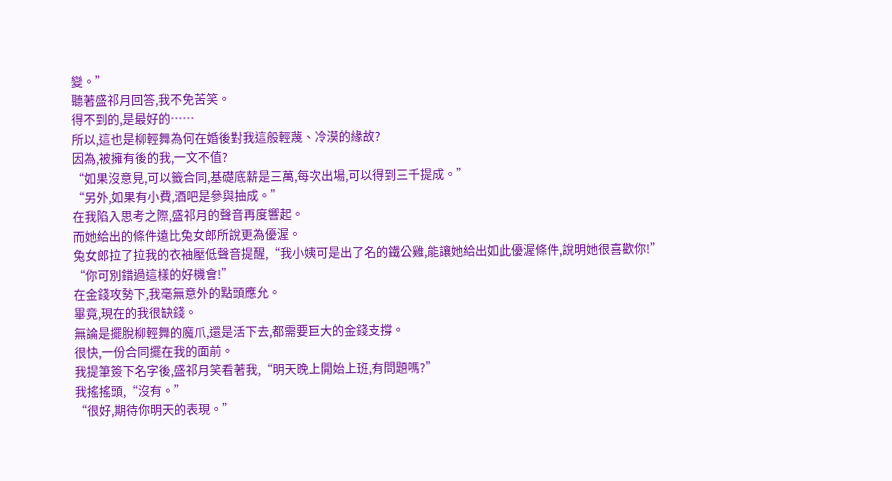變。”
聽著盛祁月回答,我不免苦笑。
得不到的,是最好的……
所以,這也是柳輕舞為何在婚後對我這般輕蔑、冷漠的緣故?
因為,被擁有後的我,一文不值?
“如果沒意見,可以籤合同,基礎底薪是三萬,每次出場,可以得到三千提成。”
“另外,如果有小費,酒吧是參與抽成。”
在我陷入思考之際,盛祁月的聲音再度響起。
而她給出的條件遠比兔女郎所說更為優渥。
兔女郎拉了拉我的衣袖壓低聲音提醒,“我小姨可是出了名的鐵公雞,能讓她給出如此優渥條件,說明她很喜歡你!”
“你可別錯過這樣的好機會!”
在金錢攻勢下,我毫無意外的點頭應允。
畢竟,現在的我很缺錢。
無論是擺脫柳輕舞的魔爪,還是活下去,都需要巨大的金錢支撐。
很快,一份合同擺在我的面前。
我提筆簽下名字後,盛祁月笑看著我,“明天晚上開始上班,有問題嗎?”
我搖搖頭,“沒有。”
“很好,期待你明天的表現。”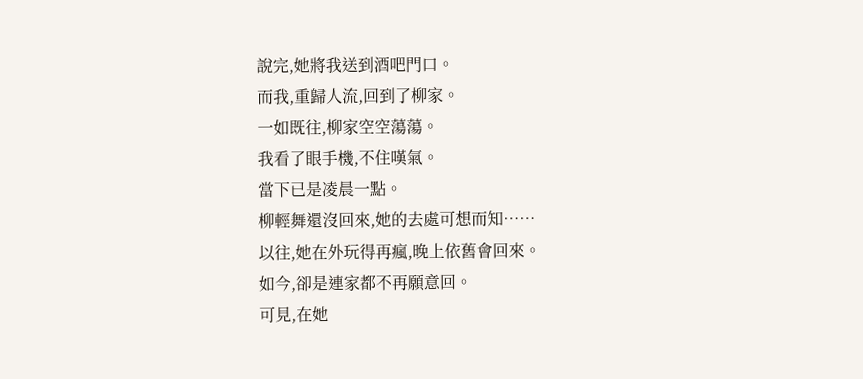說完,她將我送到酒吧門口。
而我,重歸人流,回到了柳家。
一如既往,柳家空空蕩蕩。
我看了眼手機,不住嘆氣。
當下已是凌晨一點。
柳輕舞還沒回來,她的去處可想而知……
以往,她在外玩得再瘋,晚上依舊會回來。
如今,卻是連家都不再願意回。
可見,在她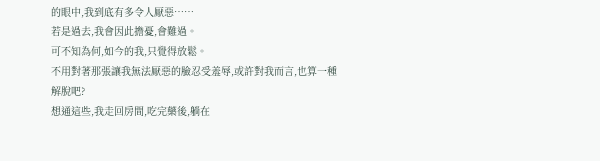的眼中,我到底有多令人厭惡……
若是過去,我會因此擔憂,會難過。
可不知為何,如今的我,只覺得放鬆。
不用對著那張讓我無法厭惡的臉忍受羞辱,或許對我而言,也算一種解脫吧?
想通這些,我走回房間,吃完藥後,躺在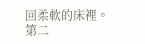回柔軟的床裡。
第二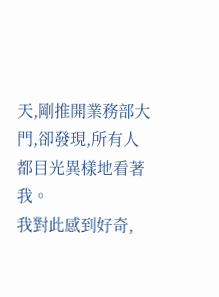天,剛推開業務部大門,卻發現,所有人都目光異樣地看著我。
我對此感到好奇,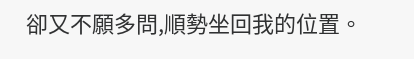卻又不願多問,順勢坐回我的位置。